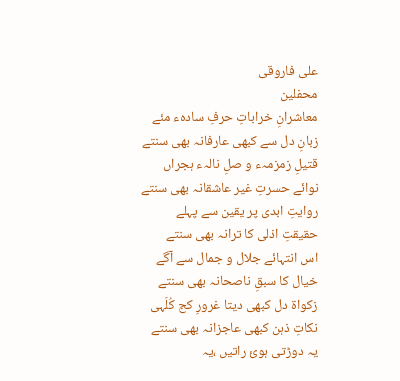علی فاروقی
محفلین
معاشرانِ خراباتِ حرفِ سادہء مئے
زبانِ دل سے کبھی عارفانہ بھی سنتے
قتیلِ زمزمہء و صلِ نالہء ہجراں
نوائے حسرتِ غیر عاشقانہ بھی سنتے
روایتِ ابدی پر یقین سے پہلے
حقیقتِ اذلی کا ترانہ بھی سنتے
اس انتہائے جلال و جمال سے آگے
خیال کا سبقِ ناصحانہ بھی سنتے
زکواۃ دل کبھی دیتا غرورِ کج کُلَہی
نکاتِ ذہن کبھی عاجزانہ بھی سنتے
یہ دوڑتی ہوئ راتیں ،یہ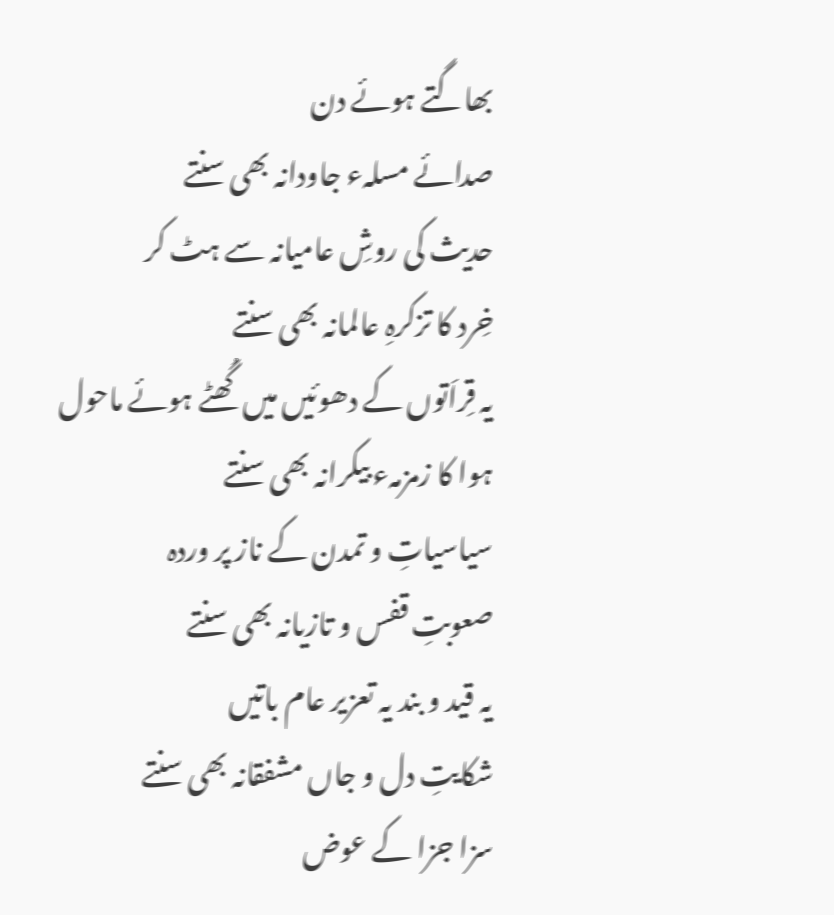بھاگتے ہوئے دن
صدائے مسلہء جاودانہ بھی سنتے
حدیث کی روشِ عامیانہ سے ہٹ کر
خِرد کا تزکرہِ عالمانہ بھی سنتے
یہ قِراَتوں کے دھوئیں میں گُھٹے ہوئے ماحول
ہوا کا زمزمہء بیکرانہ بھی سنتے
سیاسیاتِ و تمدن کے ناز پر وردہ
صعوبتِ قفس و تازیانہ بھی سنتے
یہ قید و بند یہ تعزیر عام باتیں
شکایتِ دل و جاں مشفقانہ بھی سنتے
سزا جزا کے عوض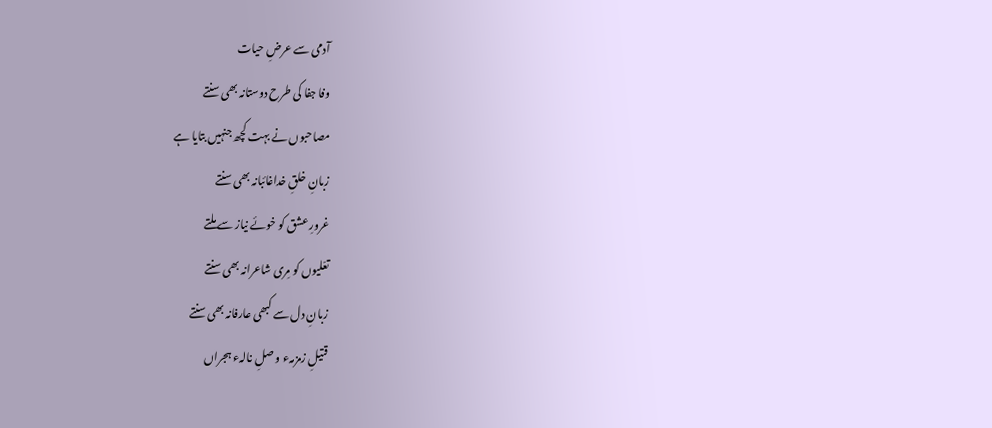آدمی سے عرضِ حیات
وفا جفا کی طرح دوستانہ بھی سنتے
مصاحبوں نے بہت کچھ جنہیں بتایا ہے
زبانِ خلقِ خداغائبانہ بھی سنتے
غرورِ عشق کو خوئے نیاز سے ملتے
تعّلیوں کو مِری شاعرانہ بھی سنتے
زبانِ دل سے کبھی عارفانہ بھی سنتے
قتیلِ زمزمہء و صلِ نالہء ہجراں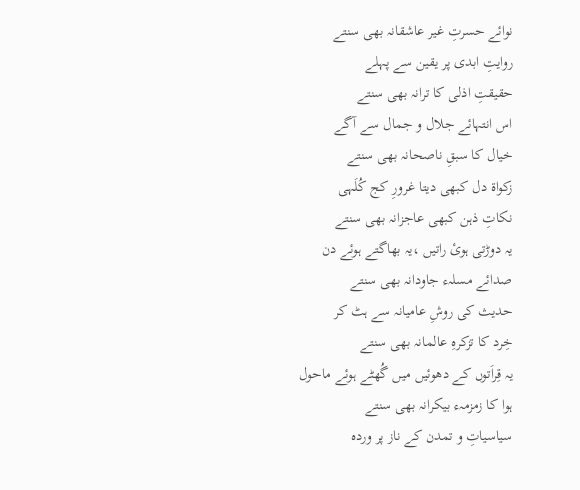نوائے حسرتِ غیر عاشقانہ بھی سنتے
روایتِ ابدی پر یقین سے پہلے
حقیقتِ اذلی کا ترانہ بھی سنتے
اس انتہائے جلال و جمال سے آگے
خیال کا سبقِ ناصحانہ بھی سنتے
زکواۃ دل کبھی دیتا غرورِ کج کُلَہی
نکاتِ ذہن کبھی عاجزانہ بھی سنتے
یہ دوڑتی ہوئ راتیں ،یہ بھاگتے ہوئے دن
صدائے مسلہء جاودانہ بھی سنتے
حدیث کی روشِ عامیانہ سے ہٹ کر
خِرد کا تزکرہِ عالمانہ بھی سنتے
یہ قِراَتوں کے دھوئیں میں گُھٹے ہوئے ماحول
ہوا کا زمزمہء بیکرانہ بھی سنتے
سیاسیاتِ و تمدن کے ناز پر وردہ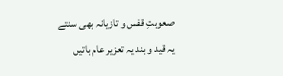صعوبتِ قفس و تازیانہ بھی سنتے
یہ قید و بند یہ تعزیر عام باتیں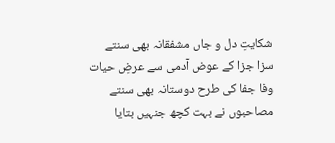شکایتِ دل و جاں مشفقانہ بھی سنتے
سزا جزا کے عوض آدمی سے عرضِ حیات
وفا جفا کی طرح دوستانہ بھی سنتے
مصاحبوں نے بہت کچھ جنہیں بتایا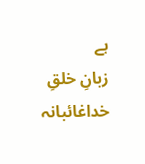ہے
زبانِ خلقِ خداغائبانہ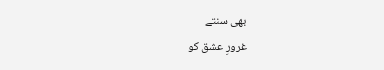بھی سنتے
غرورِ عشق کو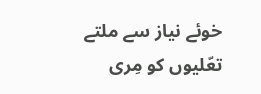خوئے نیاز سے ملتے
تعّلیوں کو مِری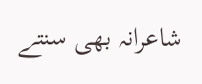شاعرانہ بھی سنتے